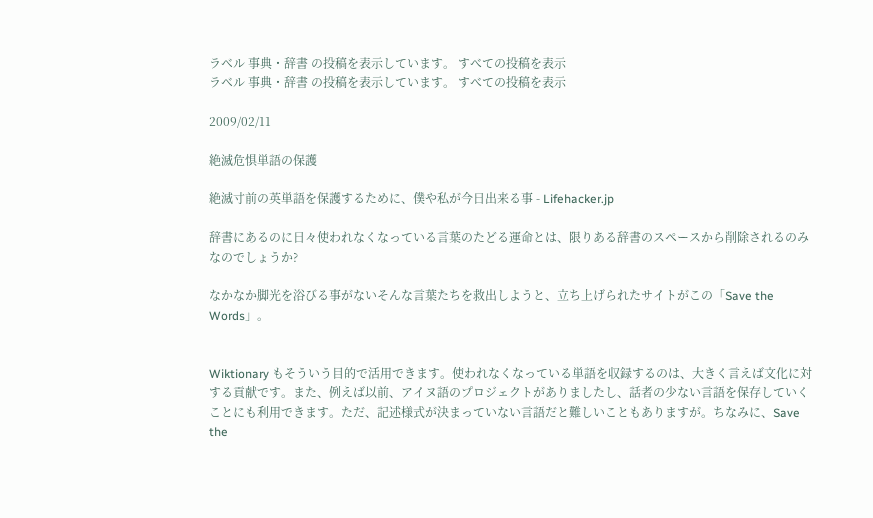ラベル 事典・辞書 の投稿を表示しています。 すべての投稿を表示
ラベル 事典・辞書 の投稿を表示しています。 すべての投稿を表示

2009/02/11

絶滅危惧単語の保護

絶滅寸前の英単語を保護するために、僕や私が今日出来る事 - Lifehacker.jp

辞書にあるのに日々使われなくなっている言葉のたどる運命とは、限りある辞書のスペースから削除されるのみなのでしょうか?

なかなか脚光を浴びる事がないそんな言葉たちを救出しようと、立ち上げられたサイトがこの「Save the Words」。


Wiktionary もそういう目的で活用できます。使われなくなっている単語を収録するのは、大きく言えば文化に対する貢献です。また、例えば以前、アイヌ語のプロジェクトがありましたし、話者の少ない言語を保存していくことにも利用できます。ただ、記述様式が決まっていない言語だと難しいこともありますが。ちなみに、Save the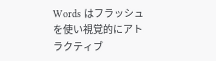Words はフラッシュを使い視覚的にアトラクティブ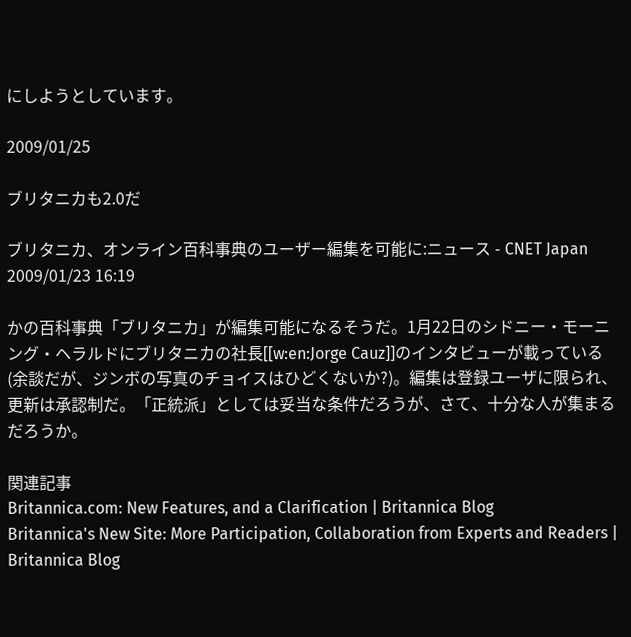にしようとしています。

2009/01/25

ブリタニカも2.0だ

ブリタニカ、オンライン百科事典のユーザー編集を可能に:ニュース - CNET Japan 2009/01/23 16:19

かの百科事典「ブリタニカ」が編集可能になるそうだ。1月22日のシドニー・モーニング・ヘラルドにブリタニカの社長[[w:en:Jorge Cauz]]のインタビューが載っている(余談だが、ジンボの写真のチョイスはひどくないか?)。編集は登録ユーザに限られ、更新は承認制だ。「正統派」としては妥当な条件だろうが、さて、十分な人が集まるだろうか。

関連記事
Britannica.com: New Features, and a Clarification | Britannica Blog
Britannica's New Site: More Participation, Collaboration from Experts and Readers | Britannica Blog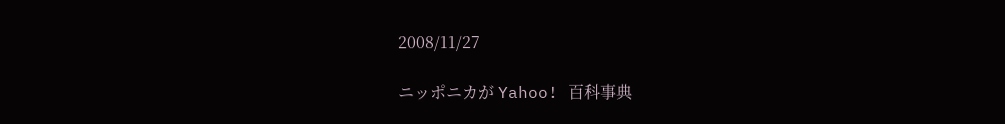2008/11/27

ニッポニカが Yahoo! 百科事典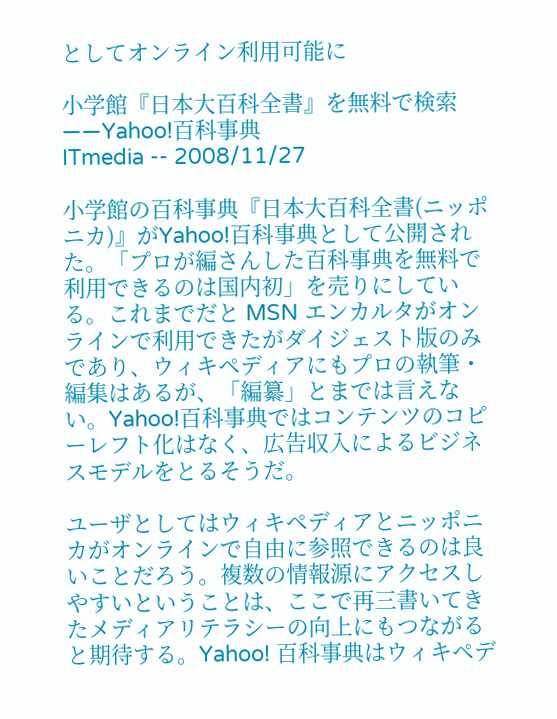としてオンライン利用可能に

小学館『日本大百科全書』を無料で検索——Yahoo!百科事典
ITmedia -- 2008/11/27

小学館の百科事典『日本大百科全書(ニッポニカ)』がYahoo!百科事典として公開された。「プロが編さんした百科事典を無料で利用できるのは国内初」を売りにしている。これまでだと MSN エンカルタがオンラインで利用できたがダイジェスト版のみであり、ウィキペディアにもプロの執筆・編集はあるが、「編纂」とまでは言えない。Yahoo!百科事典ではコンテンツのコピーレフト化はなく、広告収入によるビジネスモデルをとるそうだ。

ユーザとしてはウィキペディアとニッポニカがオンラインで自由に参照できるのは良いことだろう。複数の情報源にアクセスしやすいということは、ここで再三書いてきたメディアリテラシーの向上にもつながると期待する。Yahoo! 百科事典はウィキペデ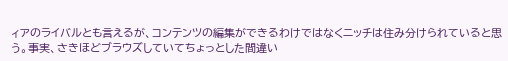ィアのライバルとも言えるが、コンテンツの編集ができるわけではなくニッチは住み分けられていると思う。事実、さきほどブラウズしていてちょっとした間違い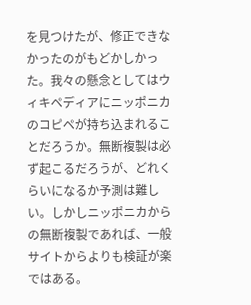を見つけたが、修正できなかったのがもどかしかった。我々の懸念としてはウィキペディアにニッポニカのコピペが持ち込まれることだろうか。無断複製は必ず起こるだろうが、どれくらいになるか予測は難しい。しかしニッポニカからの無断複製であれば、一般サイトからよりも検証が楽ではある。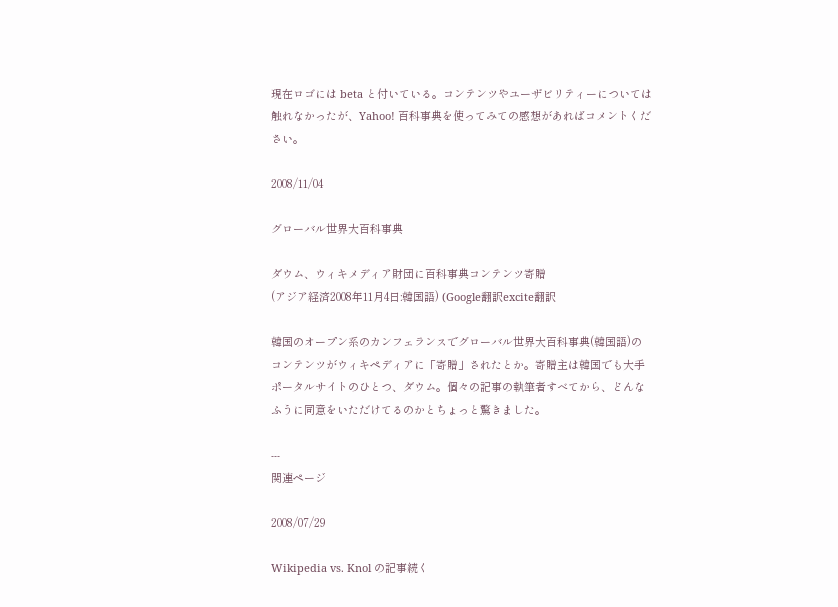現在ロゴには beta と付いている。コンテンツやユーザビリティーについては触れなかったが、Yahoo! 百科事典を使ってみての感想があればコメントください。

2008/11/04

グローバル世界大百科事典

ダウム、ウィキメディア財団に百科事典コンテンツ寄贈
(アジア経済2008年11月4日:韓国語) (Google翻訳excite翻訳

韓国のオープン系のカンフェランスでグローバル世界大百科事典(韓国語)のコンテンツがウィキペディアに「寄贈」されたとか。寄贈主は韓国でも大手ポータルサイトのひとつ、ダウム。個々の記事の執筆者すべてから、どんなふうに同意をいただけてるのかとちょっと驚きました。

---
関連ページ

2008/07/29

Wikipedia vs. Knol の記事続く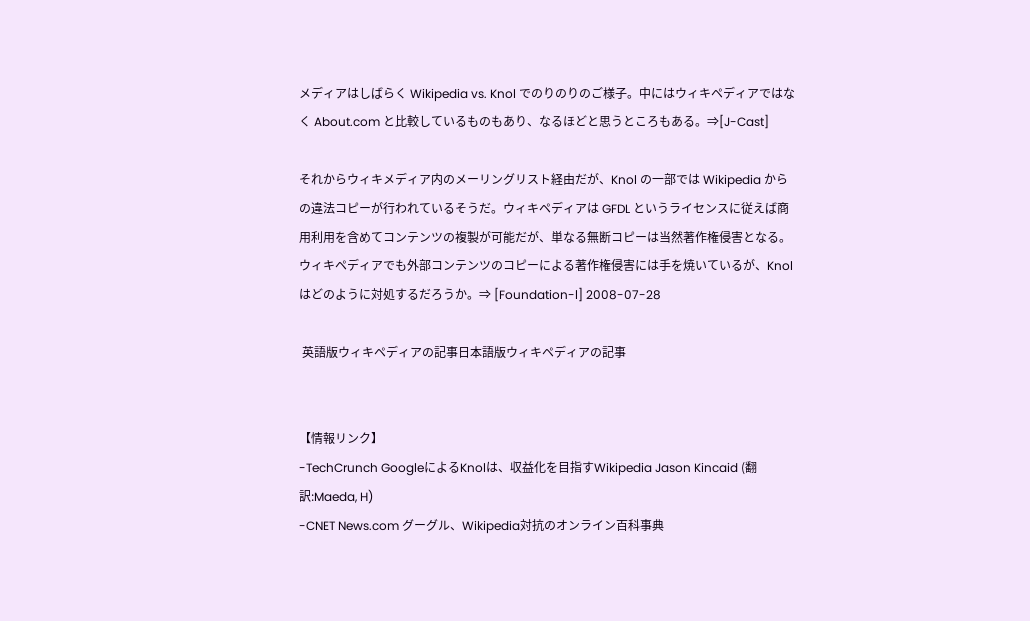メディアはしばらく Wikipedia vs. Knol でのりのりのご様子。中にはウィキペディアではなく About.com と比較しているものもあり、なるほどと思うところもある。⇒[J-Cast]

それからウィキメディア内のメーリングリスト経由だが、Knol の一部では Wikipedia からの違法コピーが行われているそうだ。ウィキペディアは GFDL というライセンスに従えば商用利用を含めてコンテンツの複製が可能だが、単なる無断コピーは当然著作権侵害となる。ウィキペディアでも外部コンテンツのコピーによる著作権侵害には手を焼いているが、Knol はどのように対処するだろうか。⇒ [Foundation-l] 2008-07-28

 英語版ウィキペディアの記事日本語版ウィキペディアの記事


【情報リンク】
-TechCrunch GoogleによるKnolは、収益化を目指すWikipedia Jason Kincaid (翻訳:Maeda, H)
-CNET News.com グーグル、Wikipedia対抗のオンライン百科事典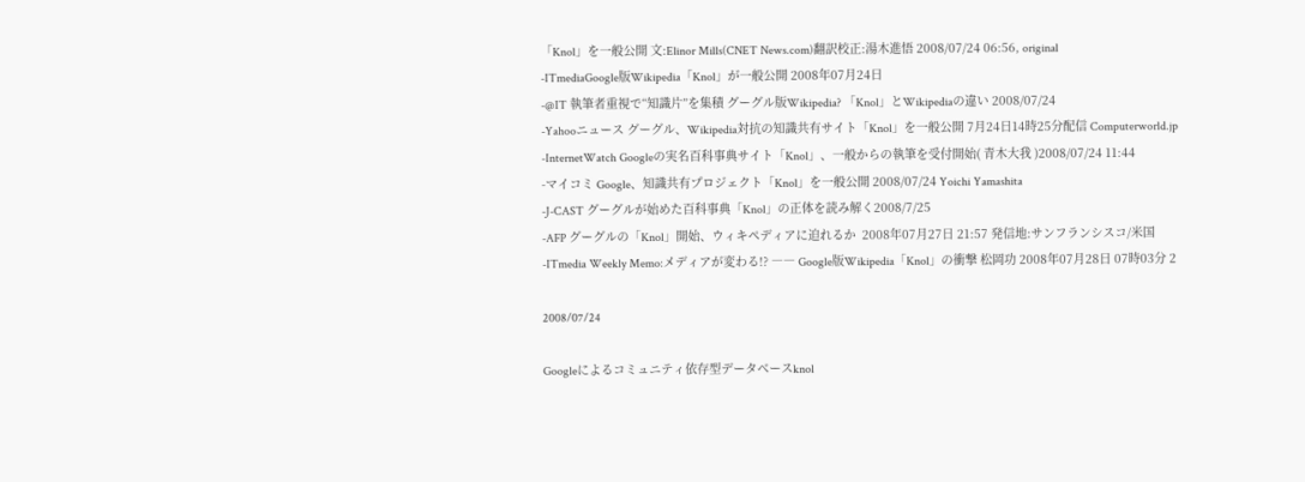「Knol」を一般公開 文:Elinor Mills(CNET News.com)翻訳校正:湯木進悟 2008/07/24 06:56, original
-ITmediaGoogle版Wikipedia「Knol」が一般公開 2008年07月24日
-@IT 執筆者重視で“知識片”を集積 グーグル版Wikipedia? 「Knol」とWikipediaの違い 2008/07/24
-Yahooニュース グーグル、Wikipedia対抗の知識共有サイト「Knol」を一般公開 7月24日14時25分配信 Computerworld.jp
-InternetWatch Googleの実名百科事典サイト「Knol」、一般からの執筆を受付開始( 青木大我 )2008/07/24 11:44
-マイコミ Google、知識共有プロジェクト「Knol」を一般公開 2008/07/24 Yoichi Yamashita
-J-CAST グーグルが始めた百科事典「Knol」の正体を読み解く2008/7/25
-AFP グーグルの「Knol」開始、ウィキペディアに迫れるか  2008年07月27日 21:57 発信地:サンフランシスコ/米国
-ITmedia Weekly Memo:メディアが変わる!? ―― Google版Wikipedia「Knol」の衝撃 松岡功 2008年07月28日 07時03分 2

2008/07/24

Googleによるコミュニティ依存型データベースknol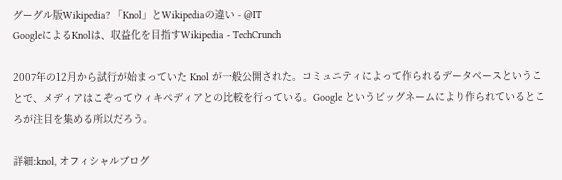グーグル版Wikipedia? 「Knol」とWikipediaの違い - @IT
GoogleによるKnolは、収益化を目指すWikipedia - TechCrunch

2007年の12月から試行が始まっていた Knol が一般公開された。コミュニティによって作られるデータベースということで、メディアはこぞってウィキペディアとの比較を行っている。Google というビッグネームにより作られているところが注目を集める所以だろう。

詳細:knol, オフィシャルブログ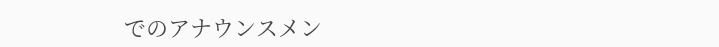でのアナウンスメン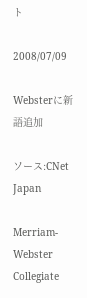ト

2008/07/09

Websterに新語追加

ソース:CNet Japan

Merriam-Webster Collegiate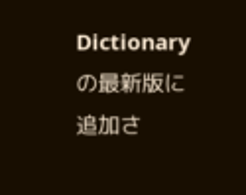Dictionaryの最新版に追加さ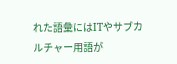れた語彙にはITやサブカルチャー用語が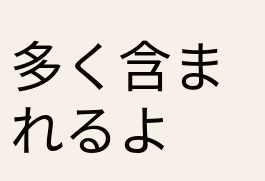多く含まれるよ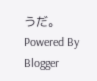うだ。
Powered By Blogger